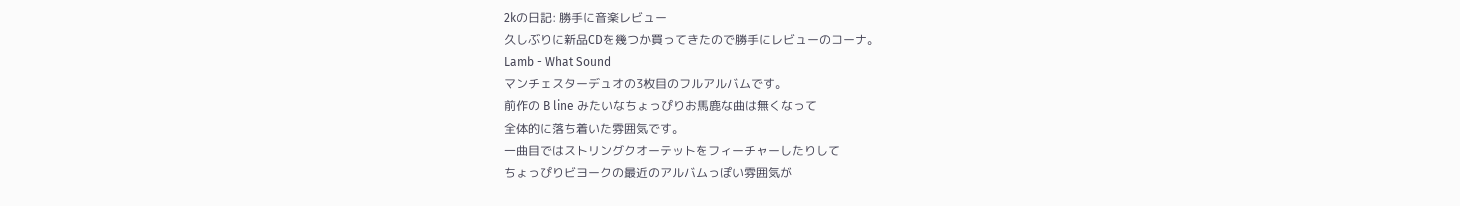2kの日記: 勝手に音楽レビュー
久しぶりに新品CDを幾つか買ってきたので勝手にレビューのコーナ。
Lamb - What Sound
マンチェスターデュオの3枚目のフルアルバムです。
前作の B line みたいなちょっぴりお馬鹿な曲は無くなって
全体的に落ち着いた雰囲気です。
一曲目ではストリングクオーテットをフィーチャーしたりして
ちょっぴりビヨークの最近のアルバムっぽい雰囲気が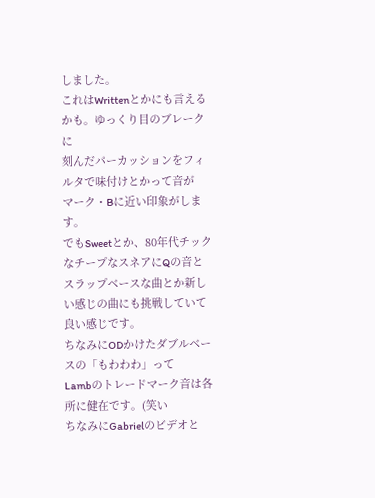しました。
これはWrittenとかにも言えるかも。ゆっくり目のブレークに
刻んだパーカッションをフィルタで味付けとかって音が
マーク・Bに近い印象がします。
でもSweetとか、80年代チックなチープなスネアにQの音と
スラップベースな曲とか新しい感じの曲にも挑戦していて良い感じです。
ちなみにODかけたダブルベースの「もわわわ」って
Lambのトレードマーク音は各所に健在です。(笑い
ちなみにGabrielのビデオと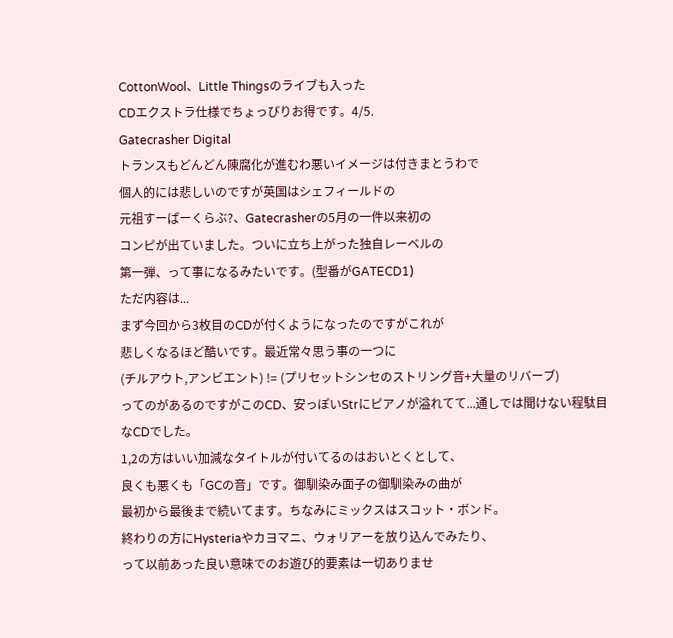CottonWool、Little Thingsのライブも入った
CDエクストラ仕様でちょっぴりお得です。4/5.
Gatecrasher Digital
トランスもどんどん陳腐化が進むわ悪いイメージは付きまとうわで
個人的には悲しいのですが英国はシェフィールドの
元祖すーぱーくらぶ?、Gatecrasherの5月の一件以来初の
コンピが出ていました。ついに立ち上がった独自レーベルの
第一弾、って事になるみたいです。(型番がGATECD1)
ただ内容は...
まず今回から3枚目のCDが付くようになったのですがこれが
悲しくなるほど酷いです。最近常々思う事の一つに
(チルアウト,アンビエント) != (プリセットシンセのストリング音+大量のリバーブ)
ってのがあるのですがこのCD、安っぽいStrにピアノが溢れてて...通しでは聞けない程駄目なCDでした。
1,2の方はいい加減なタイトルが付いてるのはおいとくとして、
良くも悪くも「GCの音」です。御馴染み面子の御馴染みの曲が
最初から最後まで続いてます。ちなみにミックスはスコット・ボンド。
終わりの方にHysteriaやカヨマニ、ウォリアーを放り込んでみたり、
って以前あった良い意味でのお遊び的要素は一切ありませ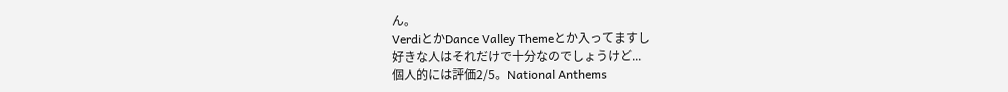ん。
VerdiとかDance Valley Themeとか入ってますし
好きな人はそれだけで十分なのでしょうけど...
個人的には評価2/5。National Anthems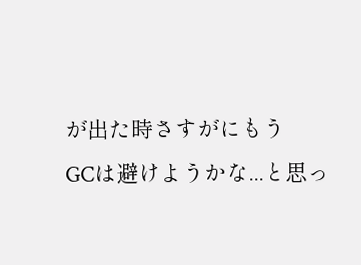が出た時さすがにもう
GCは避けようかな...と思っ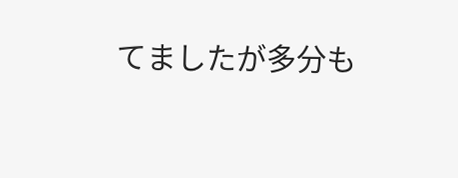てましたが多分も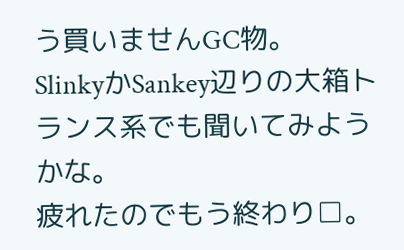う買いませんGC物。
SlinkyかSankey辺りの大箱トランス系でも聞いてみようかな。
疲れたのでもう終わり□。